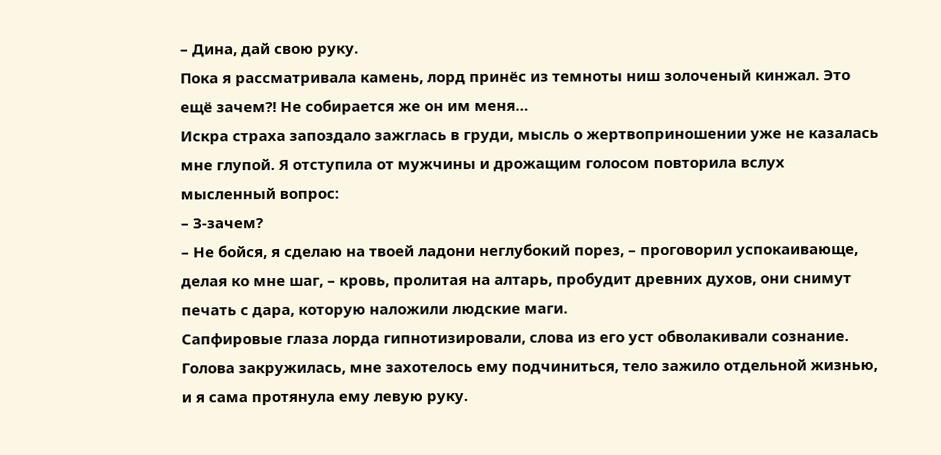– Дина, дай свою руку.
Пока я рассматривала камень, лорд принёс из темноты ниш золоченый кинжал. Это ещё зачем?! Не собирается же он им меня…
Искра страха запоздало зажглась в груди, мысль о жертвоприношении уже не казалась мне глупой. Я отступила от мужчины и дрожащим голосом повторила вслух мысленный вопрос:
– З-зачем?
– Не бойся, я сделаю на твоей ладони неглубокий порез, – проговорил успокаивающе, делая ко мне шаг, – кровь, пролитая на алтарь, пробудит древних духов, они снимут печать с дара, которую наложили людские маги.
Сапфировые глаза лорда гипнотизировали, слова из его уст обволакивали сознание. Голова закружилась, мне захотелось ему подчиниться, тело зажило отдельной жизнью, и я сама протянула ему левую руку.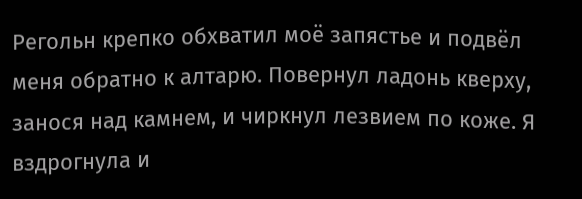Регольн крепко обхватил моё запястье и подвёл меня обратно к алтарю. Повернул ладонь кверху, занося над камнем, и чиркнул лезвием по коже. Я вздрогнула и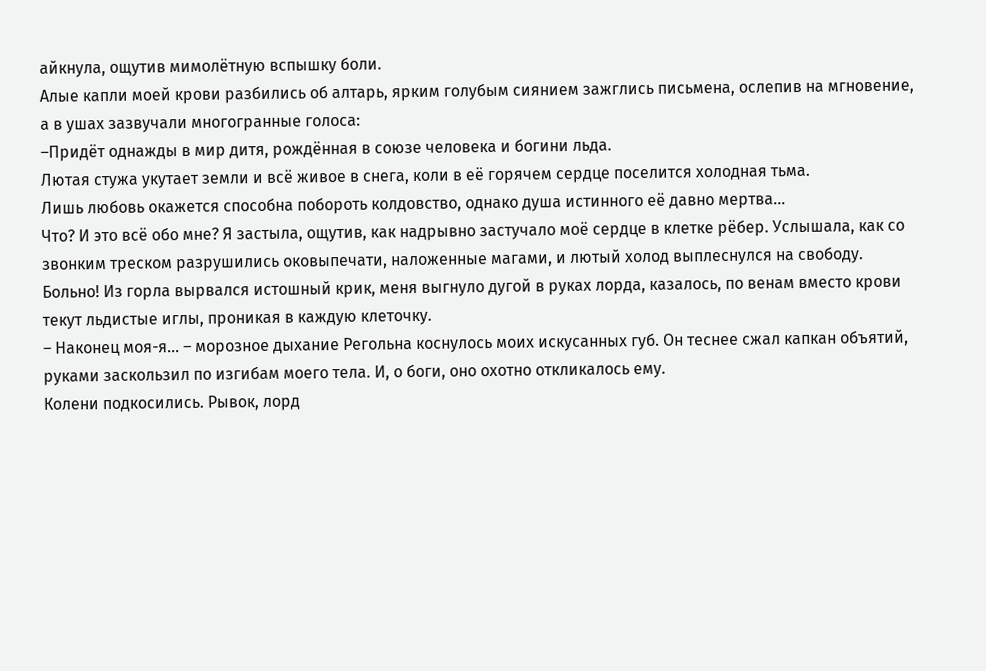айкнула, ощутив мимолётную вспышку боли.
Алые капли моей крови разбились об алтарь, ярким голубым сиянием зажглись письмена, ослепив на мгновение, а в ушах зазвучали многогранные голоса:
–Придёт однажды в мир дитя, рождённая в союзе человека и богини льда.
Лютая стужа укутает земли и всё живое в снега, коли в её горячем сердце поселится холодная тьма.
Лишь любовь окажется способна побороть колдовство, однако душа истинного её давно мертва…
Что? И это всё обо мне? Я застыла, ощутив, как надрывно застучало моё сердце в клетке рёбер. Услышала, как со звонким треском разрушились оковыпечати, наложенные магами, и лютый холод выплеснулся на свободу.
Больно! Из горла вырвался истошный крик, меня выгнуло дугой в руках лорда, казалось, по венам вместо крови текут льдистые иглы, проникая в каждую клеточку.
– Наконец моя-я… – морозное дыхание Регольна коснулось моих искусанных губ. Он теснее сжал капкан объятий, руками заскользил по изгибам моего тела. И, о боги, оно охотно откликалось ему.
Колени подкосились. Рывок, лорд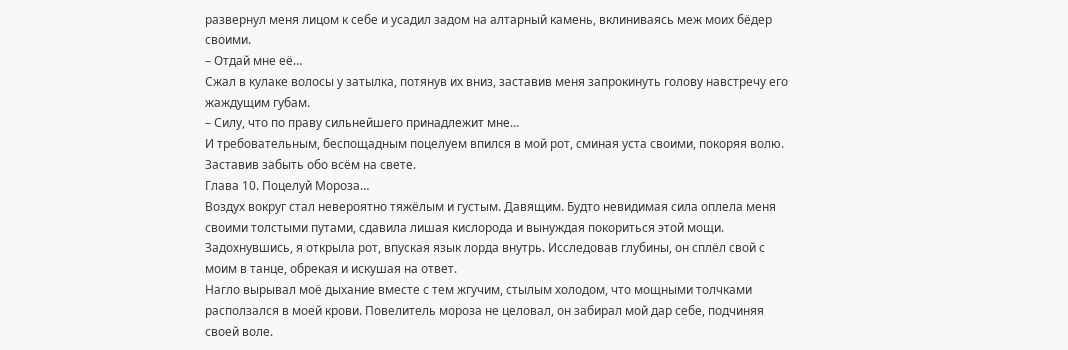развернул меня лицом к себе и усадил задом на алтарный камень, вклиниваясь меж моих бёдер своими.
– Отдай мне её…
Сжал в кулаке волосы у затылка, потянув их вниз, заставив меня запрокинуть голову навстречу его жаждущим губам.
– Силу, что по праву сильнейшего принадлежит мне…
И требовательным, беспощадным поцелуем впился в мой рот, сминая уста своими, покоряя волю. Заставив забыть обо всём на свете.
Глава 10. Поцелуй Мороза…
Воздух вокруг стал невероятно тяжёлым и густым. Давящим. Будто невидимая сила оплела меня своими толстыми путами, сдавила лишая кислорода и вынуждая покориться этой мощи.
Задохнувшись, я открыла рот, впуская язык лорда внутрь. Исследовав глубины, он сплëл свой с моим в танце, обрекая и искушая на ответ.
Нагло вырывал моё дыхание вместе с тем жгучим, стылым холодом, что мощными толчками расползался в моей крови. Повелитель мороза не целовал, он забирал мой дар себе, подчиняя своей воле.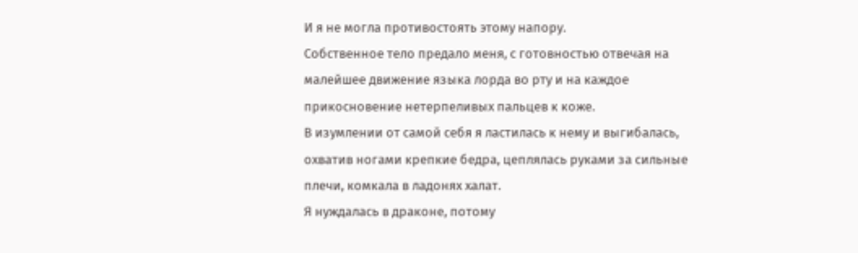И я не могла противостоять этому напору.
Собственное тело предало меня, с готовностью отвечая на малейшее движение языка лорда во рту и на каждое прикосновение нетерпеливых пальцев к коже.
В изумлении от самой себя я ластилась к нему и выгибалась, охватив ногами крепкие бедра, цеплялась руками за сильные плечи, комкала в ладонях халат.
Я нуждалась в драконе, потому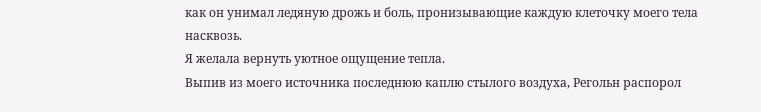как он унимал ледяную дрожь и боль, пронизывающие каждую клеточку моего тела насквозь.
Я желала вернуть уютное ощущение тепла.
Выпив из моего источника последнюю каплю стылого воздуха, Регольн распорол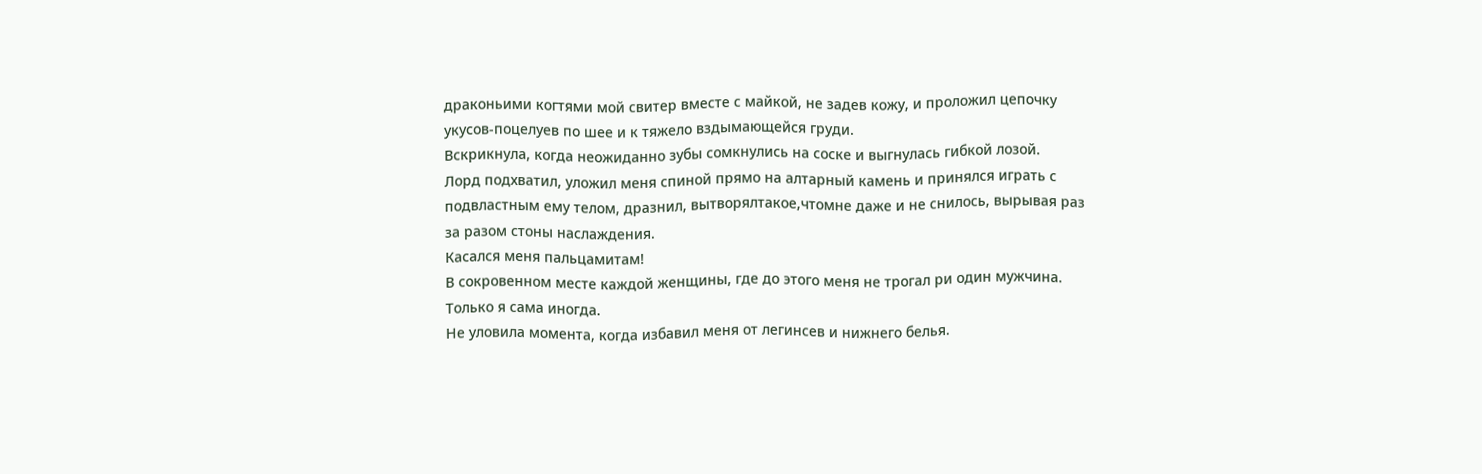драконьими когтями мой свитер вместе с майкой, не задев кожу, и проложил цепочку укусов-поцелуев по шее и к тяжело вздымающейся груди.
Вскрикнула, когда неожиданно зубы сомкнулись на соске и выгнулась гибкой лозой.
Лорд подхватил, уложил меня спиной прямо на алтарный камень и принялся играть с подвластным ему телом, дразнил, вытворялтакое,чтомне даже и не снилось, вырывая раз за разом стоны наслаждения.
Касался меня пальцамитам!
В сокровенном месте каждой женщины, где до этого меня не трогал ри один мужчина. Только я сама иногда.
Не уловила момента, когда избавил меня от легинсев и нижнего белья.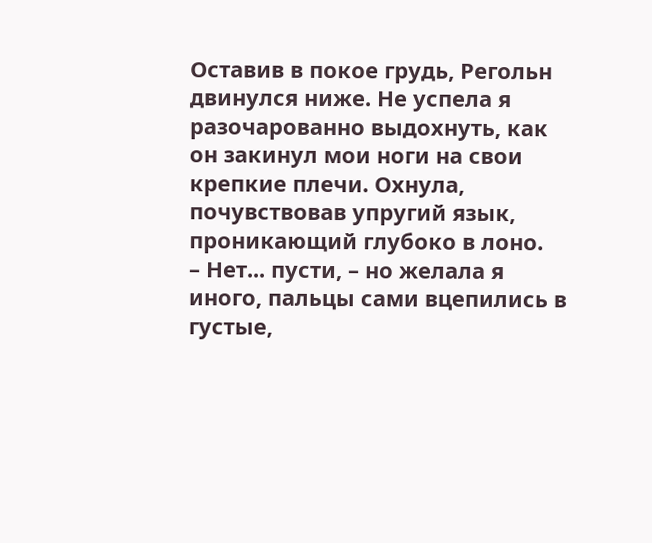Оставив в покое грудь, Регольн двинулся ниже. Не успела я разочарованно выдохнуть, как он закинул мои ноги на свои крепкие плечи. Охнула, почувствовав упругий язык, проникающий глубоко в лоно.
– Нет... пусти, – но желала я иного, пальцы сами вцепились в густые,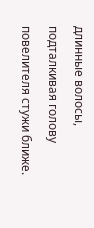длинные волосы, подталкивая голову повелителя стужи ближе.